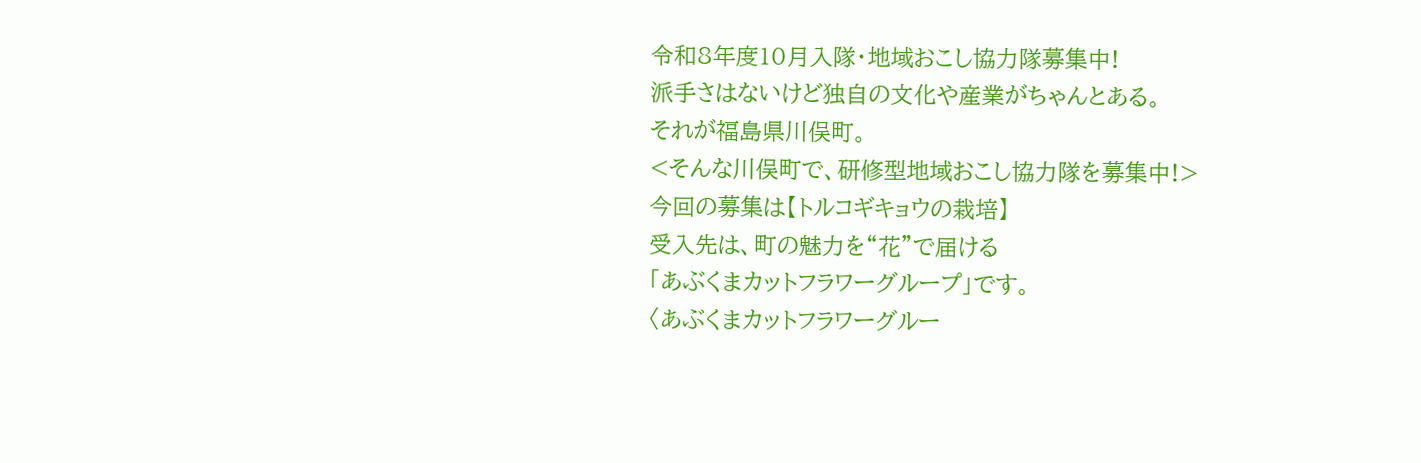令和8年度10月入隊・地域おこし協力隊募集中!
派手さはないけど独自の文化や産業がちゃんとある。
それが福島県川俣町。
<そんな川俣町で、研修型地域おこし協力隊を募集中!>
今回の募集は【トルコギキョウの栽培】
受入先は、町の魅力を“花”で届ける
「あぶくまカットフラワーグループ」です。
〈あぶくまカットフラワーグルー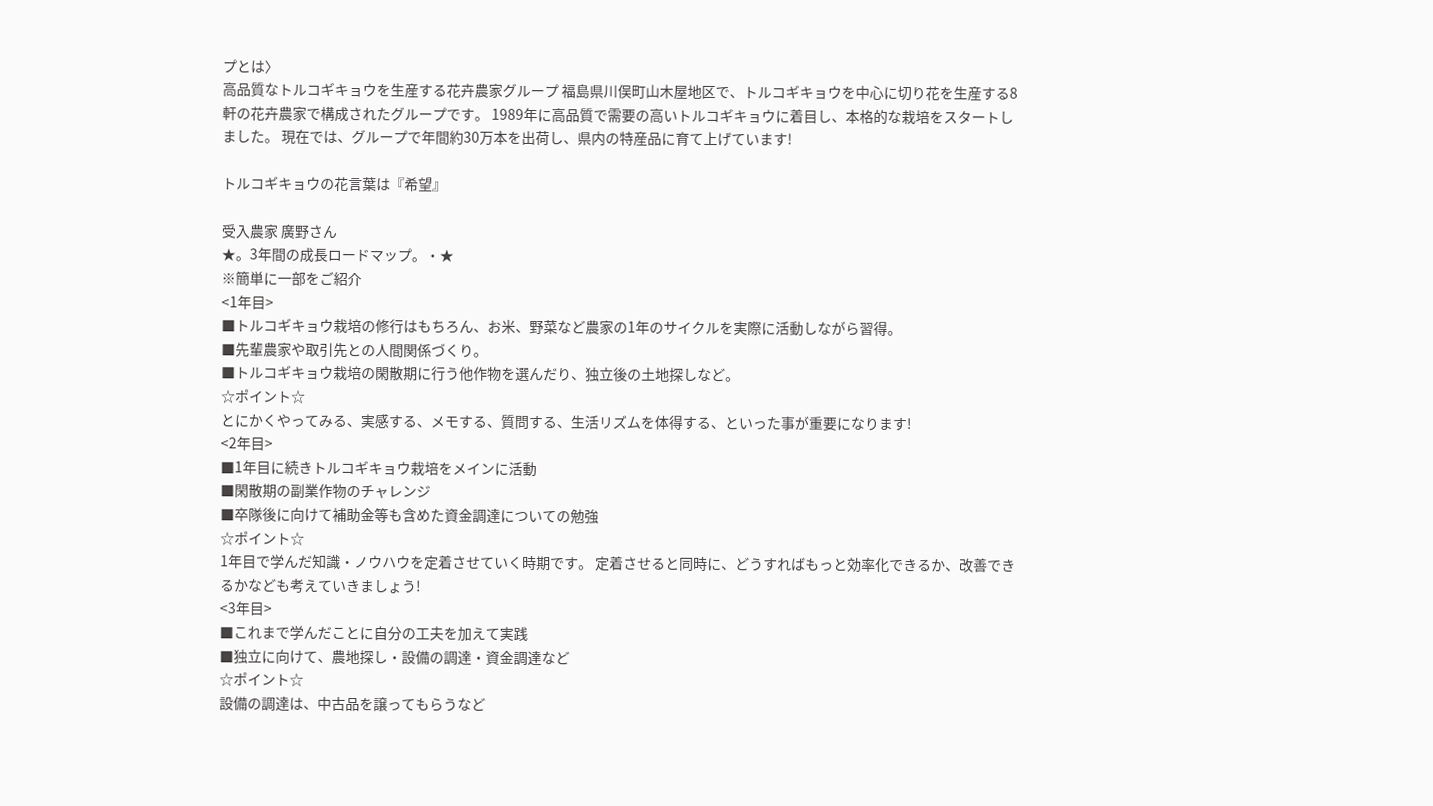プとは〉
高品質なトルコギキョウを生産する花卉農家グループ 福島県川俣町山木屋地区で、トルコギキョウを中心に切り花を生産する8軒の花卉農家で構成されたグループです。 1989年に高品質で需要の高いトルコギキョウに着目し、本格的な栽培をスタートしました。 現在では、グループで年間約30万本を出荷し、県内の特産品に育て上げています!

トルコギキョウの花言葉は『希望』

受入農家 廣野さん
★。3年間の成長ロードマップ。・★
※簡単に一部をご紹介
<1年目>
■トルコギキョウ栽培の修行はもちろん、お米、野菜など農家の1年のサイクルを実際に活動しながら習得。
■先輩農家や取引先との人間関係づくり。
■トルコギキョウ栽培の閑散期に行う他作物を選んだり、独立後の土地探しなど。
☆ポイント☆
とにかくやってみる、実感する、メモする、質問する、生活リズムを体得する、といった事が重要になります!
<2年目>
■1年目に続きトルコギキョウ栽培をメインに活動
■閑散期の副業作物のチャレンジ
■卒隊後に向けて補助金等も含めた資金調達についての勉強
☆ポイント☆
1年目で学んだ知識・ノウハウを定着させていく時期です。 定着させると同時に、どうすればもっと効率化できるか、改善できるかなども考えていきましょう!
<3年目>
■これまで学んだことに自分の工夫を加えて実践
■独立に向けて、農地探し・設備の調達・資金調達など
☆ポイント☆
設備の調達は、中古品を譲ってもらうなど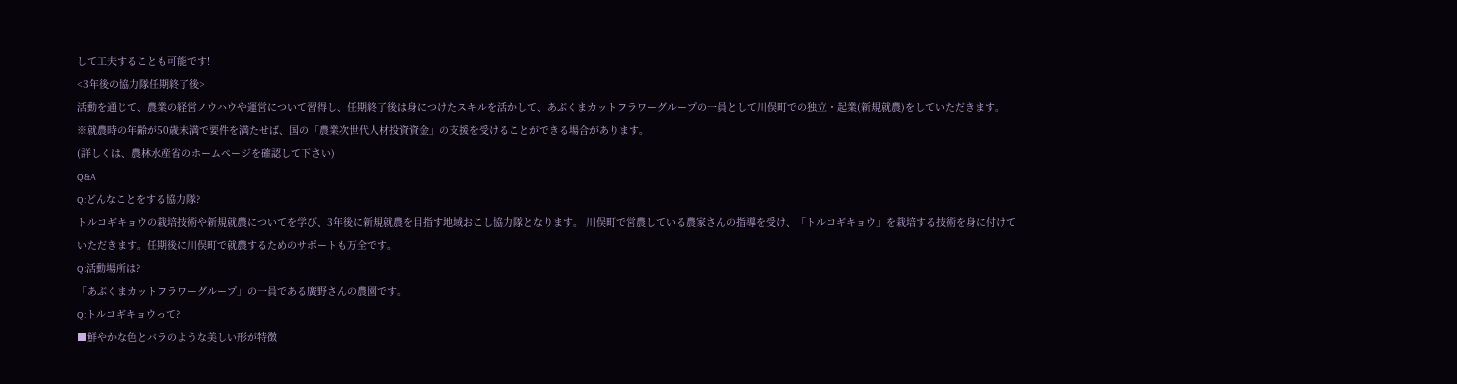して工夫することも可能です!
<3年後の協力隊任期終了後>
活動を通じて、農業の経営ノウハウや運営について習得し、任期終了後は身につけたスキルを活かして、あぶくまカットフラワーグループの一員として川俣町での独立・起業(新規就農)をしていただきます。
※就農時の年齢が50歳未満で要件を満たせば、国の「農業次世代人材投資資金」の支援を受けることができる場合があります。
(詳しくは、農林水産省のホームページを確認して下さい)
Q&A
Q:どんなことをする協力隊?
トルコギキョウの栽培技術や新規就農についてを学び、3年後に新規就農を目指す地域おこし協力隊となります。 川俣町で営農している農家さんの指導を受け、「トルコギキョウ」を栽培する技術を身に付けていただきます。任期後に川俣町で就農するためのサポートも万全です。
Q:活動場所は?
「あぶくまカットフラワーグループ」の一員である廣野さんの農園です。
Q:トルコギキョウって?
■鮮やかな色とバラのような美しい形が特徴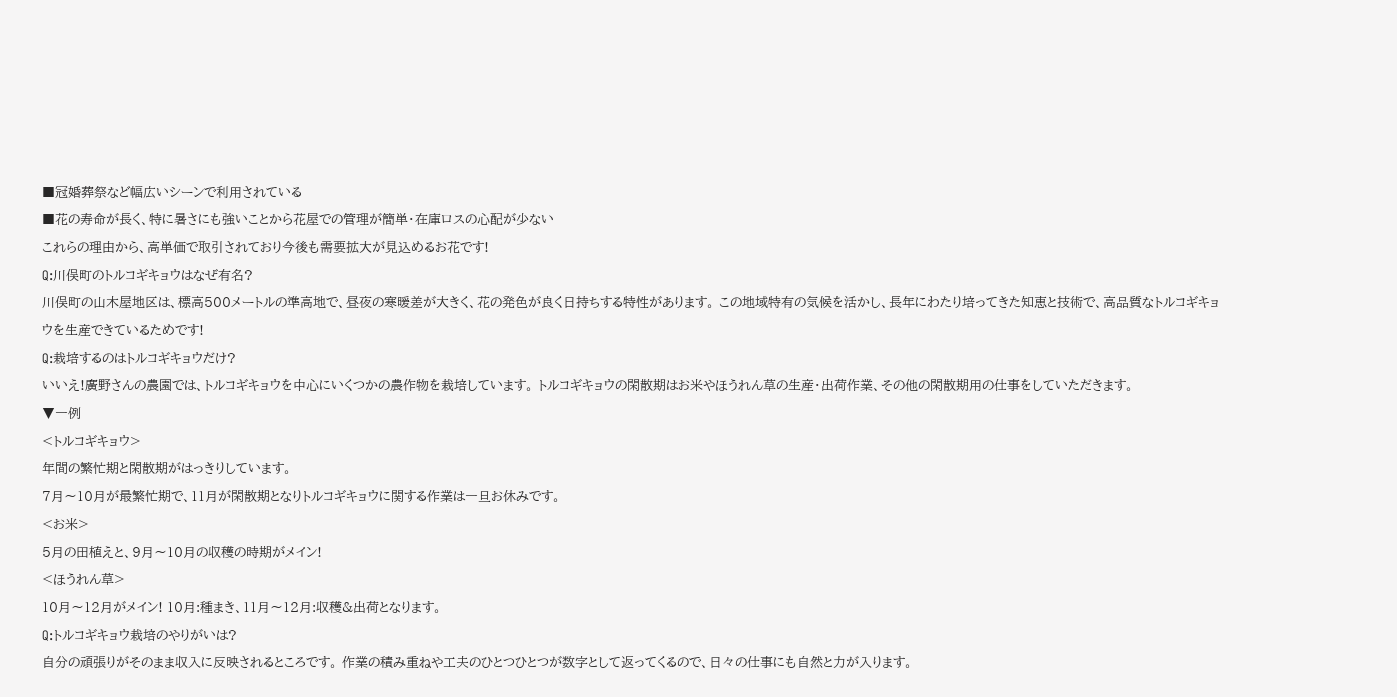■冠婚葬祭など幅広いシーンで利用されている
■花の寿命が長く、特に暑さにも強いことから花屋での管理が簡単・在庫ロスの心配が少ない
これらの理由から、高単価で取引されており今後も需要拡大が見込めるお花です!
Q:川俣町のトルコギキョウはなぜ有名?
川俣町の山木屋地区は、標高500メートルの準高地で、昼夜の寒暖差が大きく、花の発色が良く日持ちする特性があります。 この地域特有の気候を活かし、長年にわたり培ってきた知恵と技術で、高品質なトルコギキョウを生産できているためです!
Q:栽培するのはトルコギキョウだけ?
いいえ!廣野さんの農園では、トルコギキョウを中心にいくつかの農作物を栽培しています。 トルコギキョウの閑散期はお米やほうれん草の生産・出荷作業、その他の閑散期用の仕事をしていただきます。
▼一例
<トルコギキョウ>
年間の繁忙期と閑散期がはっきりしています。
7月〜10月が最繁忙期で、11月が閑散期となりトルコギキョウに関する作業は一旦お休みです。
<お米>
5月の田植えと、9月〜10月の収穫の時期がメイン!
<ほうれん草>
10月〜12月がメイン! 10月:種まき、11月〜12月:収穫&出荷となります。
Q:トルコギキョウ栽培のやりがいは?
自分の頑張りがそのまま収入に反映されるところです。 作業の積み重ねや工夫のひとつひとつが数字として返ってくるので、日々の仕事にも自然と力が入ります。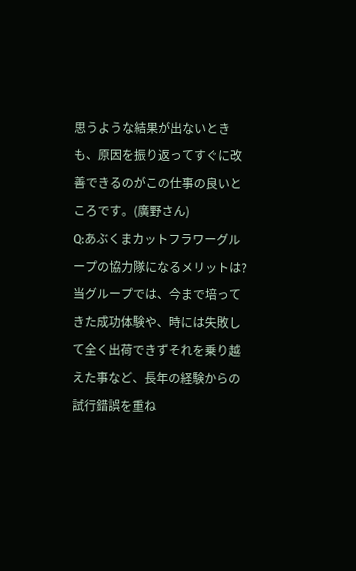思うような結果が出ないときも、原因を振り返ってすぐに改善できるのがこの仕事の良いところです。(廣野さん)
Q:あぶくまカットフラワーグループの協力隊になるメリットは?
当グループでは、今まで培ってきた成功体験や、時には失敗して全く出荷できずそれを乗り越えた事など、長年の経験からの試行錯誤を重ね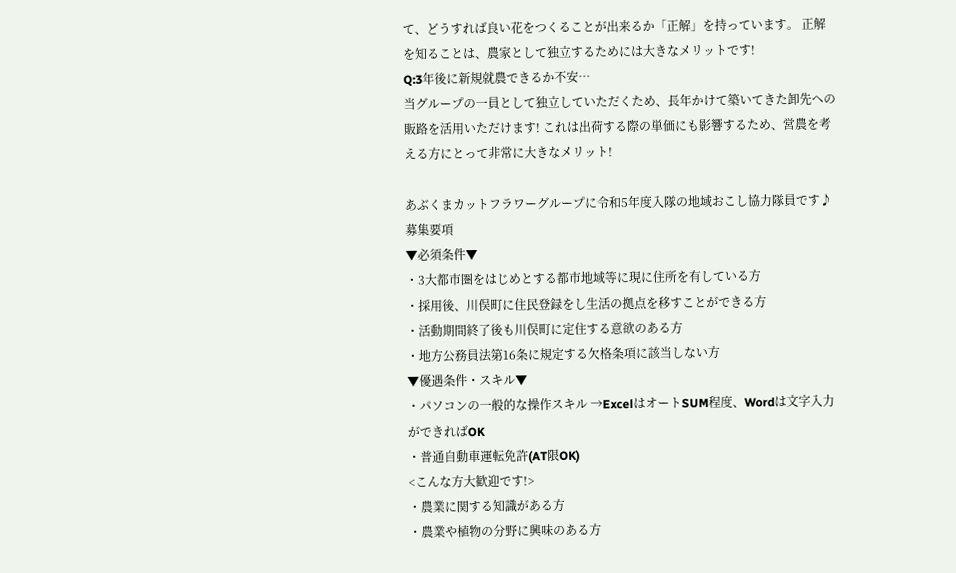て、どうすれば良い花をつくることが出来るか「正解」を持っています。 正解を知ることは、農家として独立するためには大きなメリットです!
Q:3年後に新規就農できるか不安…
当グループの一員として独立していただくため、長年かけて築いてきた卸先への販路を活用いただけます! これは出荷する際の単価にも影響するため、営農を考える方にとって非常に大きなメリット!

あぶくまカットフラワーグループに令和5年度入隊の地域おこし協力隊員です♪
募集要項
▼必須条件▼
・3大都市圏をはじめとする都市地域等に現に住所を有している方
・採用後、川俣町に住民登録をし生活の拠点を移すことができる方
・活動期間終了後も川俣町に定住する意欲のある方
・地方公務員法第16条に規定する欠格条項に該当しない方
▼優遇条件・スキル▼
・パソコンの一般的な操作スキル →ExcelはオートSUM程度、Wordは文字入力ができればOK
・普通自動車運転免許(AT限OK)
<こんな方大歓迎です!>
・農業に関する知識がある方
・農業や植物の分野に興味のある方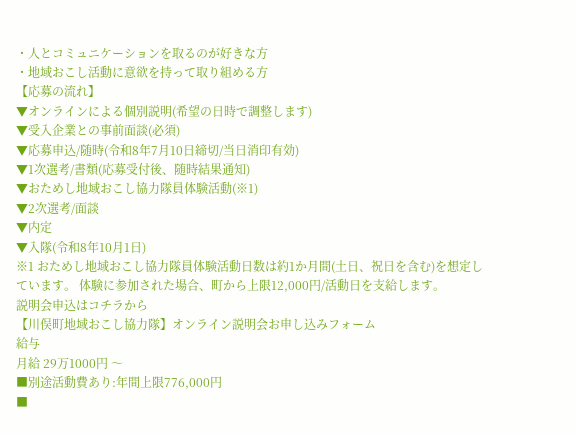・人とコミュニケーションを取るのが好きな方
・地域おこし活動に意欲を持って取り組める方
【応募の流れ】
▼オンラインによる個別説明(希望の日時で調整します)
▼受入企業との事前面談(必須)
▼応募申込/随時(令和8年7月10日締切/当日消印有効)
▼1次選考/書類(応募受付後、随時結果通知)
▼おためし地域おこし協力隊員体験活動(※1)
▼2次選考/面談
▼内定
▼入隊(令和8年10月1日)
※1 おためし地域おこし協力隊員体験活動日数は約1か月間(土日、祝日を含む)を想定しています。 体験に参加された場合、町から上限12,000円/活動日を支給します。
説明会申込はコチラから
【川俣町地域おこし協力隊】オンライン説明会お申し込みフォーム
給与
月給 29万1000円 〜
■別途活動費あり:年間上限776,000円
■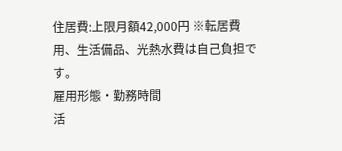住居費:上限月額42,000円 ※転居費用、生活備品、光熱水費は自己負担です。
雇用形態・勤務時間
活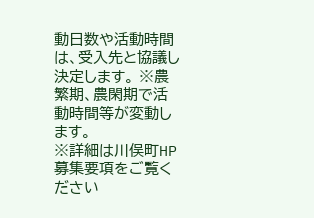動日数や活動時間は、受入先と協議し決定します。 ※農繁期、農閑期で活動時間等が変動します。
※詳細は川俣町HP募集要項をご覧ください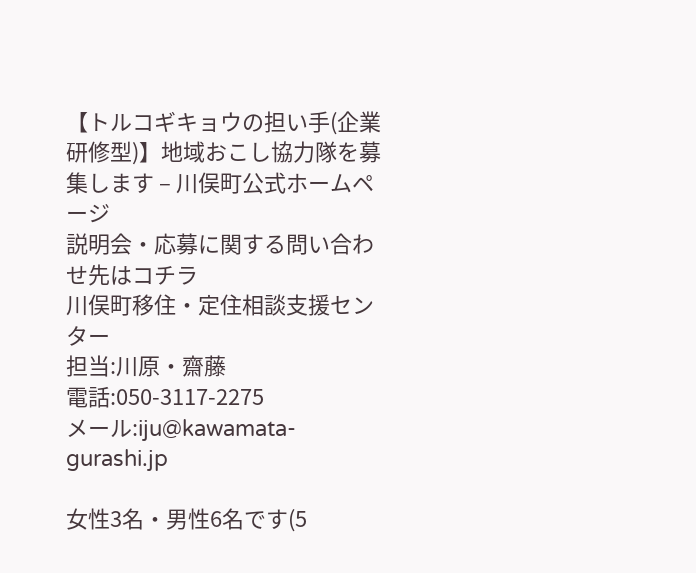【トルコギキョウの担い手(企業研修型)】地域おこし協力隊を募集します – 川俣町公式ホームページ
説明会・応募に関する問い合わせ先はコチラ
川俣町移住・定住相談支援センター
担当:川原・齋藤
電話:050-3117-2275
メール:iju@kawamata-gurashi.jp

女性3名・男性6名です(5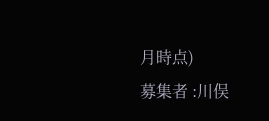月時点)
募集者 :川俣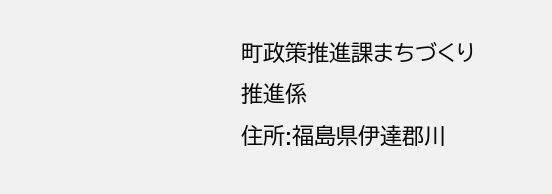町政策推進課まちづくり推進係
住所:福島県伊達郡川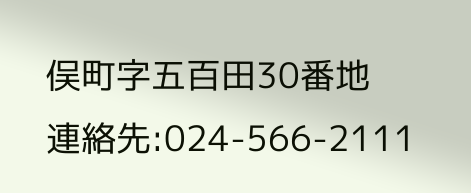俣町字五百田30番地
連絡先:024-566-2111